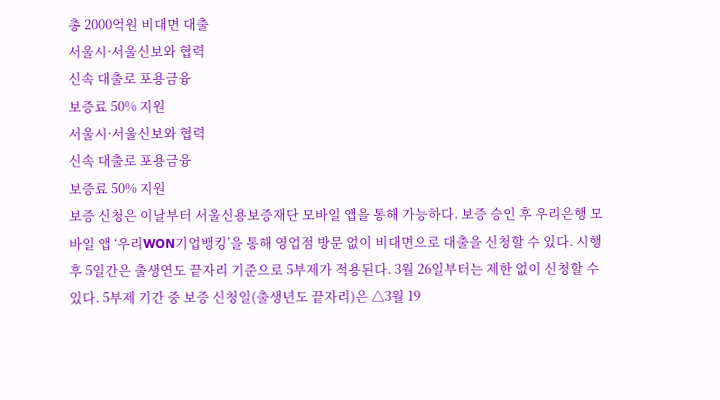총 2000억원 비대면 대출
서울시·서울신보와 협력
신속 대출로 포용금융
보증료 50% 지원
서울시·서울신보와 협력
신속 대출로 포용금융
보증료 50% 지원
보증 신청은 이날부터 서울신용보증재단 모바일 앱을 통해 가능하다. 보증 승인 후 우리은행 모바일 앱 ‘우리WON기업뱅킹’을 통해 영업점 방문 없이 비대면으로 대출을 신청할 수 있다. 시행 후 5일간은 출생연도 끝자리 기준으로 5부제가 적용된다. 3월 26일부터는 제한 없이 신청할 수 있다. 5부제 기간 중 보증 신청일(출생년도 끝자리)은 △3월 19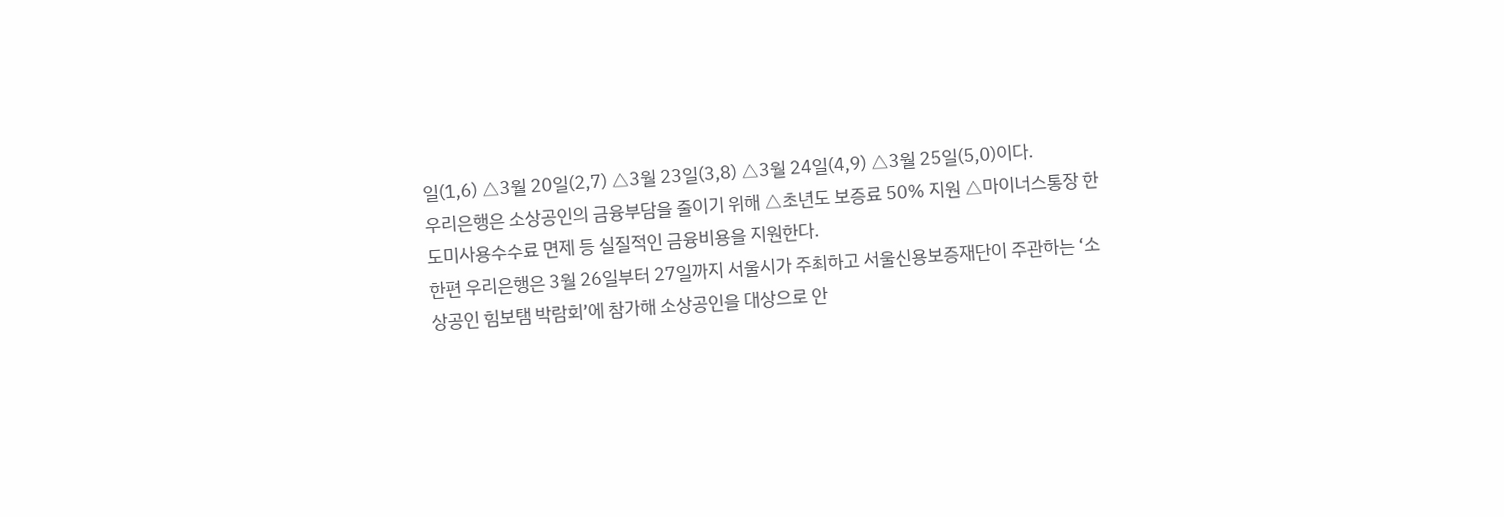일(1,6) △3월 20일(2,7) △3월 23일(3,8) △3월 24일(4,9) △3월 25일(5,0)이다.
우리은행은 소상공인의 금융부담을 줄이기 위해 △초년도 보증료 50% 지원 △마이너스통장 한도미사용수수료 면제 등 실질적인 금융비용을 지원한다.
한편 우리은행은 3월 26일부터 27일까지 서울시가 주최하고 서울신용보증재단이 주관하는 ‘소상공인 힘보탬 박람회’에 참가해 소상공인을 대상으로 안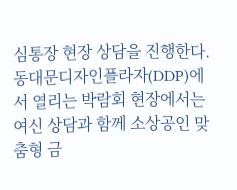심통장 현장 상담을 진행한다. 동대문디자인플라자(DDP)에서 열리는 박람회 현장에서는 여신 상담과 함께 소상공인 맞춤형 금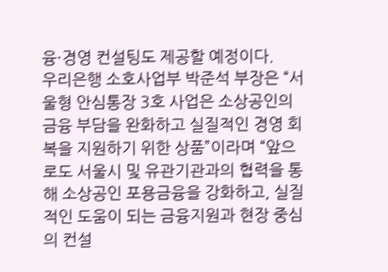융·경영 컨설팅도 제공할 예정이다.
우리은행 소호사업부 박준석 부장은 “서울형 안심통장 3호 사업은 소상공인의 금융 부담을 완화하고 실질적인 경영 회복을 지원하기 위한 상품”이라며 “앞으로도 서울시 및 유관기관과의 협력을 통해 소상공인 포용금융을 강화하고, 실질적인 도움이 되는 금융지원과 현장 중심의 컨설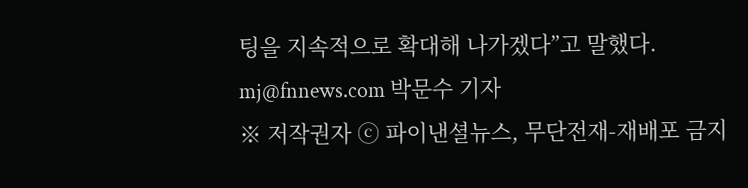팅을 지속적으로 확대해 나가겠다”고 말했다.
mj@fnnews.com 박문수 기자
※ 저작권자 ⓒ 파이낸셜뉴스, 무단전재-재배포 금지